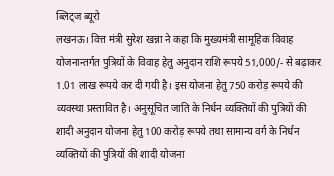ब्लिट्ज ब्यूरो
लखनऊ। वित्त मंत्री सुरेश खन्ना ने कहा कि मुख्यमंत्री सामूहिक विवाह योजनान्तर्गत पुत्रियों के विवाह हेतु अनुदान राशि रूपये 51,000/- से बढ़ाकर 1.01 लाख रूपये कर दी गयी है। इस योजना हेतु 750 करोड़ रूपये की व्यवस्था प्रस्तावित है। अनुसूचित जाति के निर्धन व्यक्तियों की पुत्रियों की शादी अनुदान योजना हेतु 100 करोड़ रूपये तथा सामान्य वर्ग के निर्धन व्यक्तियों की पुत्रियों की शादी योजना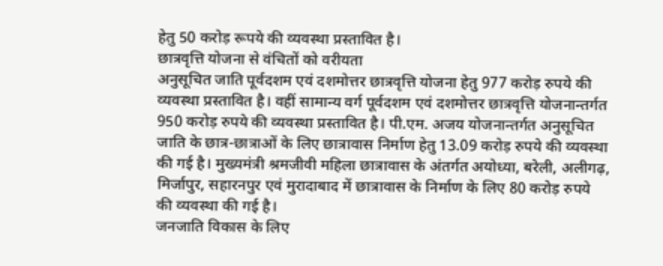हेतु 50 करोड़ रूपये की व्यवस्था प्रस्तावित है।
छात्रवृत्ति योजना से वंचितों को वरीयता
अनुसूचित जाति पूर्वदशम एवं दशमोत्तर छात्रवृत्ति योजना हेतु 977 करोड़ रुपये की व्यवस्था प्रस्तावित है। वहीं सामान्य वर्ग पूर्वदशम एवं दशमोत्तर छात्रवृत्ति योजनान्तर्गत 950 करोड़ रुपये की व्यवस्था प्रस्तावित है। पी.एम. अजय योजनान्तर्गत अनुसूचित जाति के छात्र-छात्राओं के लिए छात्रावास निर्माण हेतु 13.09 करोड़ रुपये की व्यवस्था की गई है। मुख्यमंत्री श्रमजीवी महिला छात्रावास के अंतर्गत अयोध्या, बरेली, अलीगढ़, मिर्जापुर, सहारनपुर एवं मुरादाबाद में छात्रावास के निर्माण के लिए 80 करोड़ रुपये की व्यवस्था की गई है।
जनजाति विकास के लिए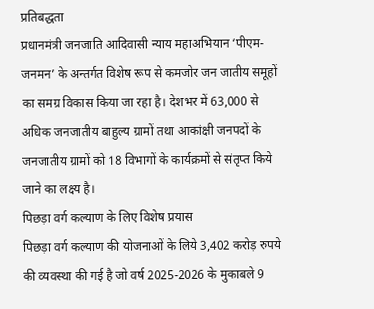प्रतिबद्धता
प्रधानमंत्री जनजाति आदिवासी न्याय महाअभियान ‘पीएम-जनमन’ के अन्तर्गत विशेष रूप से कमजोर जन जातीय समूहों का समग्र विकास किया जा रहा है। देशभर में 63,000 से अधिक जनजातीय बाहुल्य ग्रामों तथा आकांक्षी जनपदों के जनजातीय ग्रामों को 18 विभागों के कार्यक्रमों से संतृप्त किये जाने का लक्ष्य है।
पिछड़ा वर्ग कल्याण के लिए विशेष प्रयास
पिछड़ा वर्ग कल्याण की योजनाओं के लिये 3,402 करोड़ रुपये की व्यवस्था की गई है जो वर्ष 2025-2026 के मुकाबले 9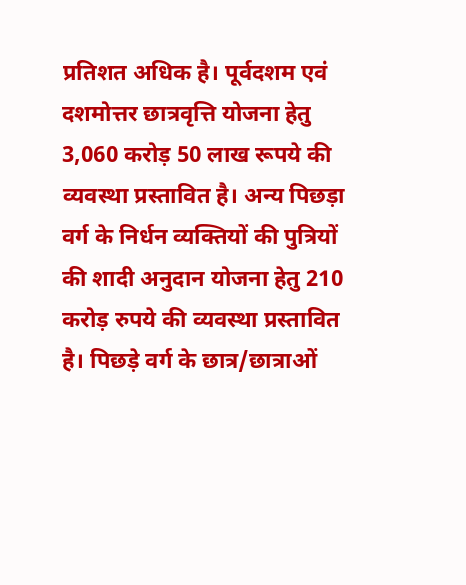प्रतिशत अधिक है। पूर्वदशम एवं दशमोत्तर छात्रवृत्ति योजना हेतु 3,060 करोड़ 50 लाख रूपये की व्यवस्था प्रस्तावित है। अन्य पिछड़ा वर्ग के निर्धन व्यक्तियों की पुत्रियों की शादी अनुदान योजना हेतु 210 करोड़ रुपये की व्यवस्था प्रस्तावित है। पिछड़े वर्ग के छात्र/छात्राओं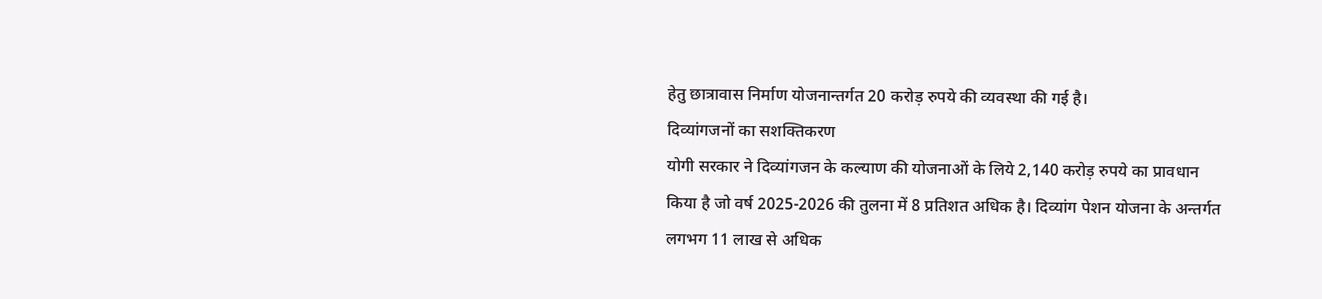हेतु छात्रावास निर्माण योजनान्तर्गत 20 करोड़ रुपये की व्यवस्था की गई है।
दिव्यांगजनों का सशक्तिकरण
योगी सरकार ने दिव्यांगजन के कल्याण की योजनाओं के लिये 2,140 करोड़ रुपये का प्रावधान किया है जो वर्ष 2025-2026 की तुलना में 8 प्रतिशत अधिक है। दिव्यांग पेशन योजना के अन्तर्गत लगभग 11 लाख से अधिक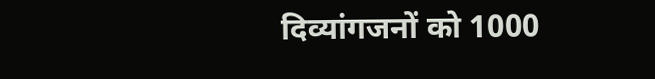दिव्यांगजनों को 1000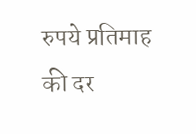रुपये प्रतिमाह की दर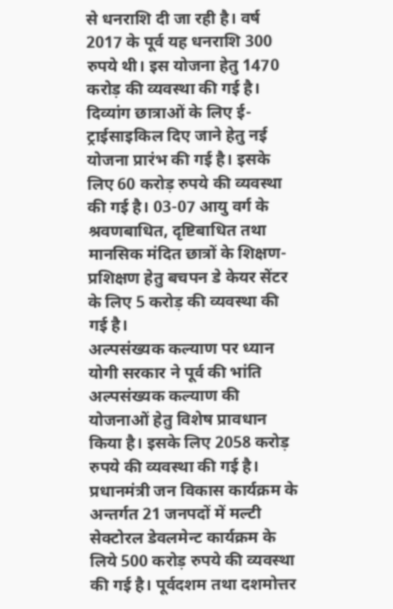से धनराशि दी जा रही है। वर्ष 2017 के पूर्व यह धनराशि 300 रुपये थी। इस योजना हेतु 1470 करोड़ की व्यवस्था की गई है। दिव्यांग छात्राओं के लिए ई-ट्राईसाइकिल दिए जाने हेतु नई योजना प्रारंभ की गई है। इसके लिए 60 करोड़ रुपये की व्यवस्था की गई है। 03-07 आयु वर्ग के श्रवणबाधित, दृष्टिबाधित तथा मानसिक मंदित छात्रों के शिक्षण-प्रशिक्षण हेतु बचपन डे केयर सेंटर के लिए 5 करोड़ की व्यवस्था की गई है।
अल्पसंख्यक कल्याण पर ध्यान
योगी सरकार ने पूर्व की भांति अल्पसंख्यक कल्याण की योजनाओं हेतु विशेष प्रावधान किया है। इसके लिए 2058 करोड़ रुपये की व्यवस्था की गई है। प्रधानमंत्री जन विकास कार्यक्रम के अन्तर्गत 21 जनपदों में मल्टी सेक्टोरल डेवलमेन्ट कार्यक्रम के लिये 500 करोड़ रुपये की व्यवस्था की गई है। पूर्वदशम तथा दशमोत्तर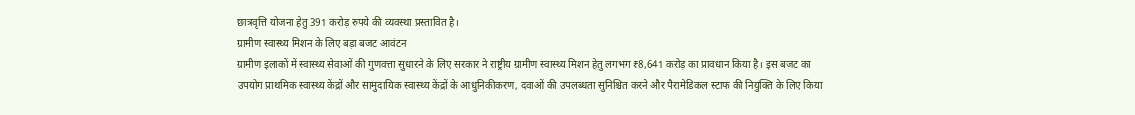छात्रवृत्ति योजना हेतु 391 करोड़ रुपये की व्यवस्था प्रस्तावित है।
ग्रामीण स्वास्थ्य मिशन के लिए बड़ा बजट आवंटन
ग्रामीण इलाकों में स्वास्थ्य सेवाओं की गुणवत्ता सुधारने के लिए सरकार ने राष्ट्रीय ग्रामीण स्वास्थ्य मिशन हेतु लगभग ₹8,641 करोड़ का प्रावधान किया है। इस बजट का उपयोग प्राथमिक स्वास्थ्य केंद्रों और सामुदायिक स्वास्थ्य केंद्रों के आधुनिकीकरण, दवाओं की उपलब्धता सुनिश्चित करने और पैरामेडिकल स्टाफ की नियुक्ति के लिए किया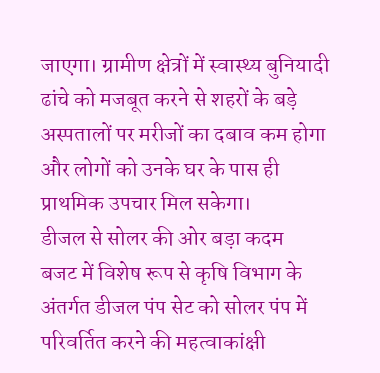जाएगा। ग्रामीण क्षेत्रों में स्वास्थ्य बुनियादी ढांचे को मजबूत करने से शहरों के बड़े अस्पतालों पर मरीजों का दबाव कम होगा और लोगों को उनके घर के पास ही प्राथमिक उपचार मिल सकेगा।
डीजल से सोलर की ओर बड़ा कदम
बजट में विशेष रूप से कृषि विभाग के अंतर्गत डीजल पंप सेट को सोलर पंप में परिवर्तित करने की महत्वाकांक्षी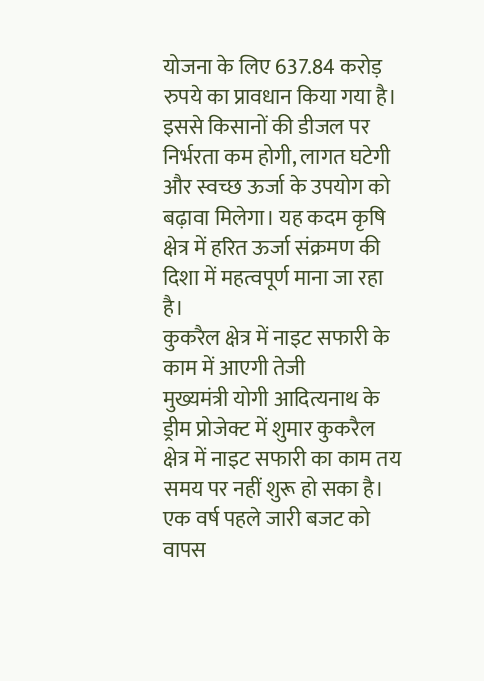योजना के लिए 637.84 करोड़ रुपये का प्रावधान किया गया है। इससे किसानों की डीजल पर निर्भरता कम होगी, लागत घटेगी और स्वच्छ ऊर्जा के उपयोग को बढ़ावा मिलेगा। यह कदम कृषि क्षेत्र में हरित ऊर्जा संक्रमण की दिशा में महत्वपूर्ण माना जा रहा है।
कुकरैल क्षेत्र में नाइट सफारी के काम में आएगी तेजी
मुख्यमंत्री योगी आदित्यनाथ के ड्रीम प्रोजेक्ट में शुमार कुकरैल क्षेत्र में नाइट सफारी का काम तय समय पर नहीं शुरू हो सका है। एक वर्ष पहले जारी बजट को वापस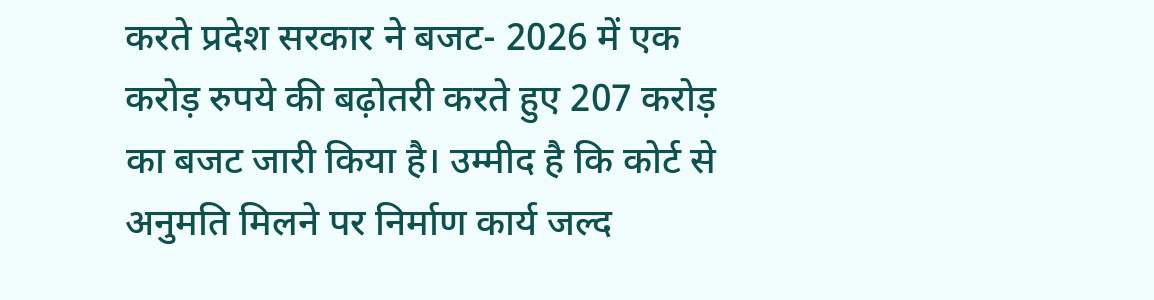करते प्रदेश सरकार ने बजट- 2026 में एक करोड़ रुपये की बढ़ोतरी करते हुए 207 करोड़ का बजट जारी किया है। उम्मीद है कि कोर्ट से अनुमति मिलने पर निर्माण कार्य जल्द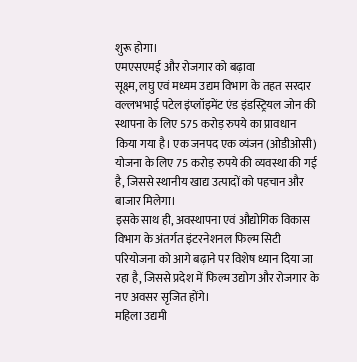शुरू होगा।
एमएसएमई और रोजगार को बढ़ावा
सूक्ष्म, लघु एवं मध्यम उद्यम विभाग के तहत सरदार वल्लभभाई पटेल इंप्लॉइमेंट एंड इंडस्ट्रियल जोन की स्थापना के लिए 575 करोड़ रुपये का प्रावधान किया गया है। एक जनपद एक व्यंजन (ओडीओसी) योजना के लिए 75 करोड़ रुपये की व्यवस्था की गई है, जिससे स्थानीय खाद्य उत्पादों को पहचान और बाजार मिलेगा।
इसके साथ ही, अवस्थापना एवं औद्योगिक विकास विभाग के अंतर्गत इंटरनेशनल फिल्म सिटी परियोजना को आगे बढ़ाने पर विशेष ध्यान दिया जा रहा है, जिससे प्रदेश में फिल्म उद्योग और रोजगार के नए अवसर सृजित होंगे।
महिला उद्यमी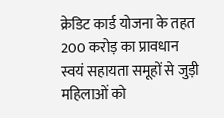क्रेडिट कार्ड योजना के तहत 200 करोड़ का प्रावधान
स्वयं सहायता समूहों से जुड़ी महिलाओं को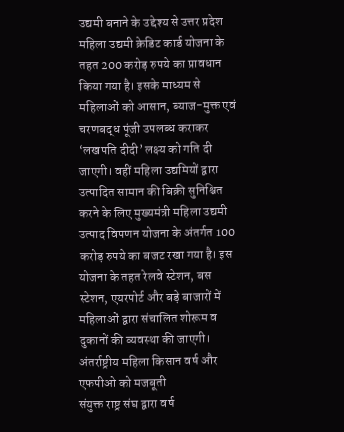उद्यमी बनाने के उद्देश्य से उत्तर प्रदेश महिला उद्यमी क्रेडिट कार्ड योजना के तहत 200 करोड़ रुपये का प्रावधान किया गया है। इसके माध्यम से महिलाओं को आसान, ब्याज-मुक्त एवं चरणबद्ध पूंजी उपलब्ध कराकर ‘लखपति दीदी’ लक्ष्य को गति दी जाएगी। वहीं महिला उद्यमियों द्वारा उत्पादित सामान की बिक्री सुनिश्चित करने के लिए मुख्यमंत्री महिला उद्यमी उत्पाद विपणन योजना के अंतर्गत 100 करोड़ रुपये का बजट रखा गया है। इस योजना के तहत रेलवे स्टेशन, बस स्टेशन, एयरपोर्ट और बड़े बाजारों में महिलाओं द्वारा संचालित शोरूम व दुकानों की व्यवस्था की जाएगी।
अंतर्राष्ट्रीय महिला किसान वर्ष और एफपीओ को मजबूती
संयुक्त राष्ट्र संघ द्वारा वर्ष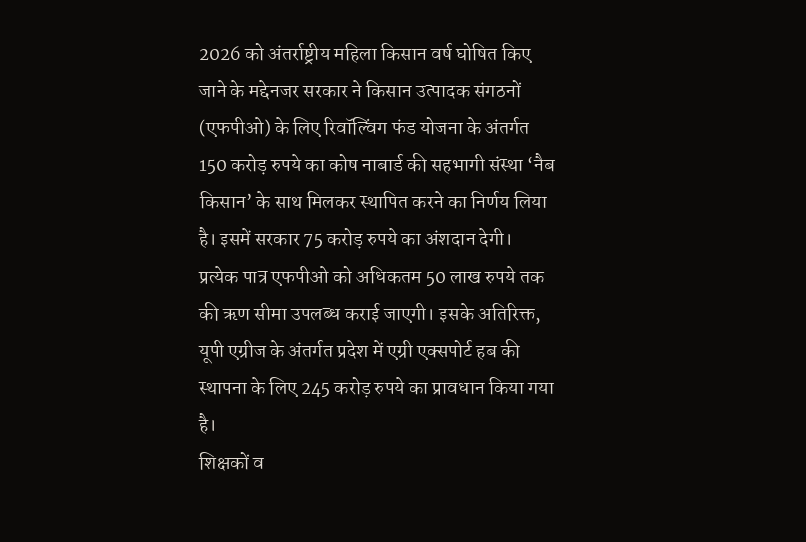2026 को अंतर्राष्ट्रीय महिला किसान वर्ष घोषित किए जाने के मद्देनजर सरकार ने किसान उत्पादक संगठनों (एफपीओ) के लिए रिवॉल्विंग फंड योजना के अंतर्गत 150 करोड़ रुपये का कोष नाबार्ड की सहभागी संस्था ‘नैब किसान’ के साथ मिलकर स्थापित करने का निर्णय लिया है। इसमें सरकार 75 करोड़ रुपये का अंशदान देगी। प्रत्येक पात्र एफपीओ को अधिकतम 50 लाख रुपये तक की ऋण सीमा उपलब्ध कराई जाएगी। इसके अतिरिक्त, यूपी एग्रीज के अंतर्गत प्रदेश में एग्री एक्सपोर्ट हब की स्थापना के लिए 245 करोड़ रुपये का प्रावधान किया गया है।
शिक्षकों व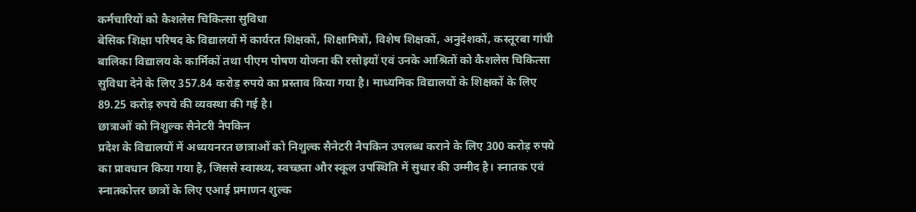कर्मचारियों को कैशलेस चिकित्सा सुविधा
बेसिक शिक्षा परिषद के विद्यालयों में कार्यरत शिक्षकों, शिक्षामित्रों, विशेष शिक्षकों, अनुदेशकों, कस्तूरबा गांधी बालिका विद्यालय के कार्मिकों तथा पीएम पोषण योजना की रसोइयों एवं उनके आश्रितों को कैशलेस चिकित्सा सुविधा देने के लिए 357.84 करोड़ रुपये का प्रस्ताव किया गया है। माध्यमिक विद्यालयों के शिक्षकों के लिए 89.25 करोड़ रुपये की व्यवस्था की गई है।
छात्राओं को निशुल्क सैनेटरी नैपकिन
प्रदेश के विद्यालयों में अध्ययनरत छात्राओं को निशुल्क सैनेटरी नैपकिन उपलब्ध कराने के लिए 300 करोड़ रुपये का प्रावधान किया गया है, जिससे स्वास्थ्य, स्वच्छता और स्कूल उपस्थिति में सुधार की उम्मीद है। स्नातक एवं स्नातकोत्तर छात्रों के लिए एआई प्रमाणन शुल्क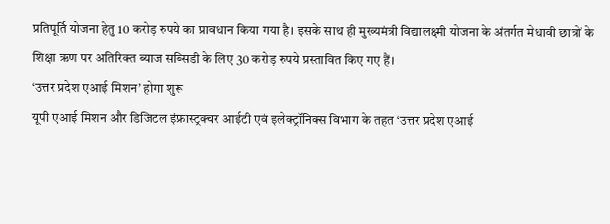प्रतिपूर्ति योजना हेतु 10 करोड़ रुपये का प्रावधान किया गया है। इसके साथ ही मुख्यमंत्री विद्यालक्ष्मी योजना के अंतर्गत मेधावी छात्रों के शिक्षा ऋण पर अतिरिक्त ब्याज सब्सिडी के लिए 30 करोड़ रुपये प्रस्तावित किए गए हैं।
‘उत्तर प्रदेश एआई मिशन’ होगा शुरू
यूपी एआई मिशन और डिजिटल इंफ्रास्ट्रक्चर आईटी एवं इलेक्ट्रॉनिक्स विभाग के तहत ‘उत्तर प्रदेश एआई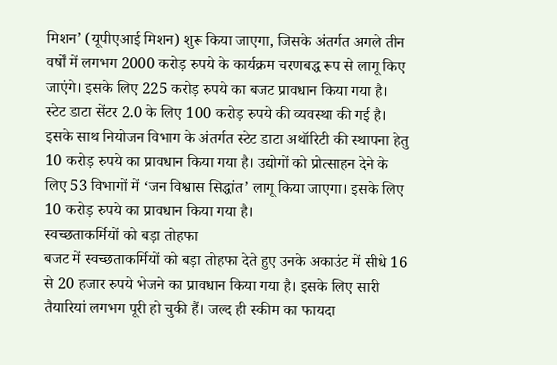मिशन’ (यूपीएआई मिशन) शुरू किया जाएगा, जिसके अंतर्गत अगले तीन वर्षों में लगभग 2000 करोड़ रुपये के कार्यक्रम चरणबद्ध रूप से लागू किए जाएंगे। इसके लिए 225 करोड़ रुपये का बजट प्रावधान किया गया है। स्टेट डाटा सेंटर 2.0 के लिए 100 करोड़ रुपये की व्यवस्था की गई है। इसके साथ नियोजन विभाग के अंतर्गत स्टेट डाटा अथॉरिटी की स्थापना हेतु 10 करोड़ रुपये का प्रावधान किया गया है। उद्योगों को प्रोत्साहन देने के लिए 53 विभागों में ‘जन विश्वास सिद्धांत’ लागू किया जाएगा। इसके लिए 10 करोड़ रुपये का प्रावधान किया गया है।
स्वच्छताकर्मियों को बड़ा तोहफा
बजट में स्वच्छताकर्मियों को बड़ा तोहफा देते हुए उनके अकाउंट में सीधे 16 से 20 हजार रुपये भेजने का प्रावधान किया गया है। इसके लिए सारी तैयारियां लगभग पूरी हो चुकी हैं। जल्द ही स्कीम का फायदा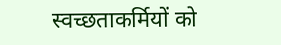स्वच्छताकर्मियों को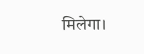मिलेगा।